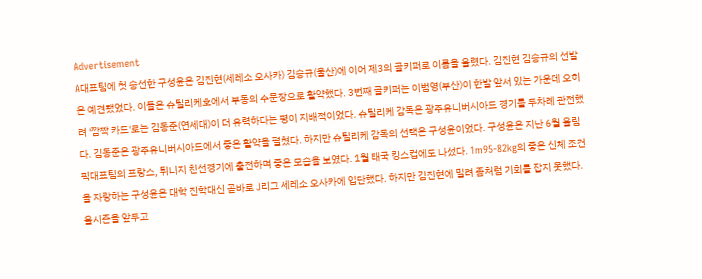Advertisement
A대표팀에 첫 승선한 구성윤은 김진현(세레소 오사카) 김승규(울산)에 이어 제3의 골키퍼로 이름을 올렸다. 김진현 김승규의 선발은 예견됐었다. 이들은 슈틸리케호에서 부동의 수문장으로 활약했다. 3번째 골키퍼는 이범영(부산)이 한발 앞서 있는 가운데 오히려 '깜짝 카드'로는 김동준(연세대)이 더 유력하다는 평이 지배적이었다. 슈틸리케 감독은 광주유니버시아드 경기를 두차례 관전했다. 김동준은 광주유니버시아드에서 좋은 활약을 펼쳤다. 하지만 슈틸리케 감독의 선택은 구성윤이었다. 구성윤은 지난 6월 올림픽대표팀의 프랑스, 튀니지 친선경기에 출전하며 좋은 모습을 보였다. 1월 태국 킹스컵에도 나섰다. 1m95-82kg의 좋은 신체 조건을 자랑하는 구성윤은 대학 진학대신 곧바로 J리그 세레소 오사카에 입단했다. 하지만 김진현에 밀려 좀처럼 기회를 잡지 못했다. 올시즌을 앞두고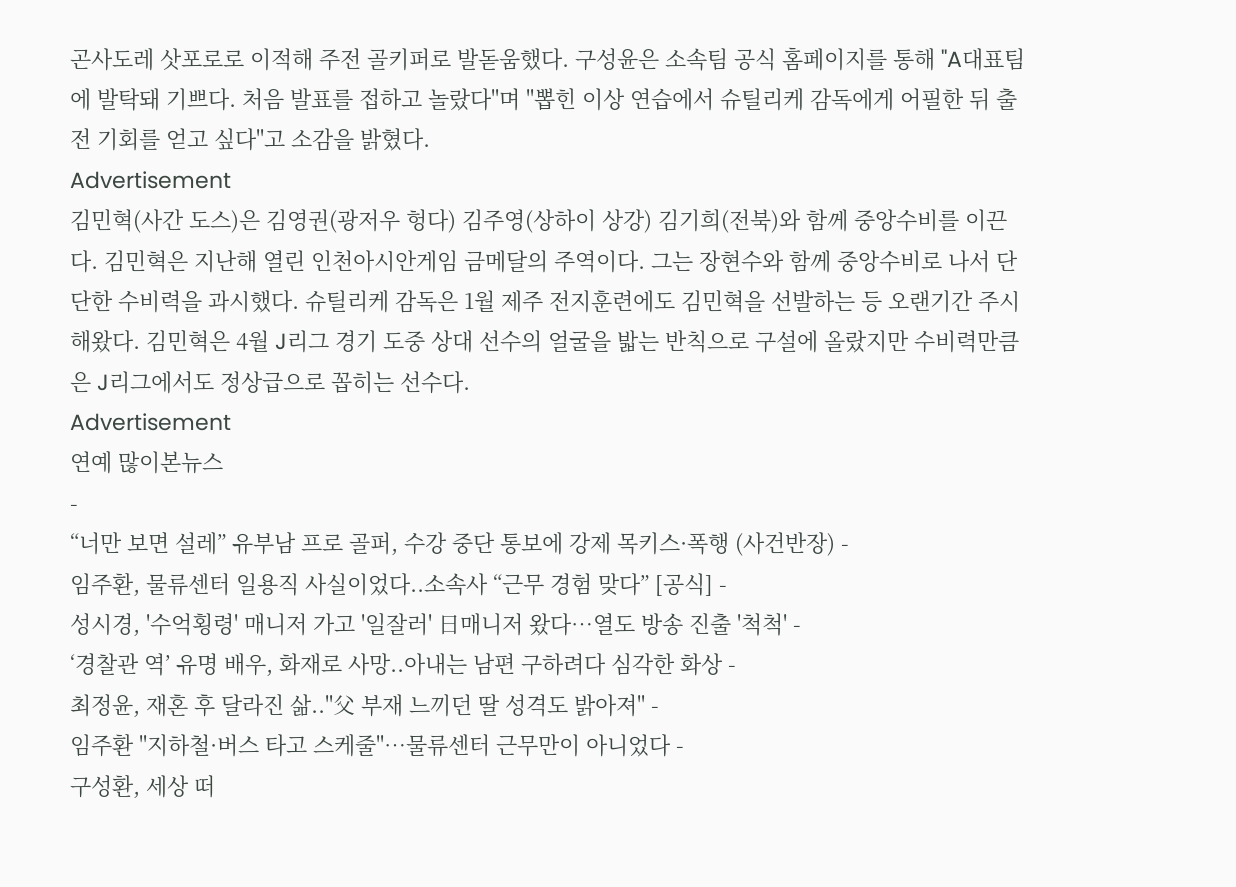곤사도레 삿포로로 이적해 주전 골키퍼로 발돋움했다. 구성윤은 소속팀 공식 홈페이지를 통해 "A대표팀에 발탁돼 기쁘다. 처음 발표를 접하고 놀랐다"며 "뽑힌 이상 연습에서 슈틸리케 감독에게 어필한 뒤 출전 기회를 얻고 싶다"고 소감을 밝혔다.
Advertisement
김민혁(사간 도스)은 김영권(광저우 헝다) 김주영(상하이 상강) 김기희(전북)와 함께 중앙수비를 이끈다. 김민혁은 지난해 열린 인천아시안게임 금메달의 주역이다. 그는 장현수와 함께 중앙수비로 나서 단단한 수비력을 과시했다. 슈틸리케 감독은 1월 제주 전지훈련에도 김민혁을 선발하는 등 오랜기간 주시해왔다. 김민혁은 4월 J리그 경기 도중 상대 선수의 얼굴을 밟는 반칙으로 구설에 올랐지만 수비력만큼은 J리그에서도 정상급으로 꼽히는 선수다.
Advertisement
연예 많이본뉴스
-
“너만 보면 설레” 유부남 프로 골퍼, 수강 중단 통보에 강제 목키스·폭행 (사건반장) -
임주환, 물류센터 일용직 사실이었다..소속사 “근무 경험 맞다” [공식] -
성시경, '수억횡령' 매니저 가고 '일잘러' 日매니저 왔다…열도 방송 진출 '척척' -
‘경찰관 역’ 유명 배우, 화재로 사망..아내는 남편 구하려다 심각한 화상 -
최정윤, 재혼 후 달라진 삶.."父 부재 느끼던 딸 성격도 밝아져" -
임주환 "지하철·버스 타고 스케줄"…물류센터 근무만이 아니었다 -
구성환, 세상 떠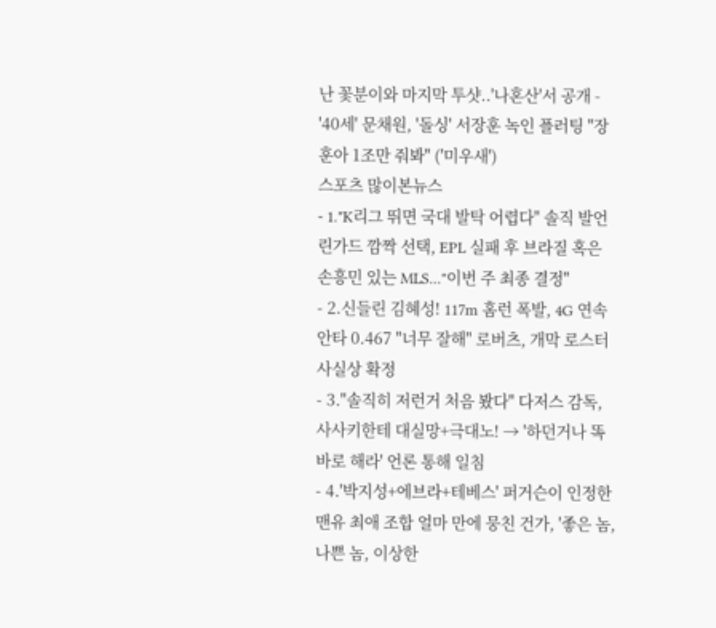난 꽃분이와 마지막 투샷..'나혼산'서 공개 -
'40세' 문채원, '돌싱' 서장훈 녹인 플러팅 "장훈아 1조만 줘봐" ('미우새')
스포츠 많이본뉴스
- 1."K리그 뛰면 국대 발탁 어렵다" 솔직 발언 린가드 깜짝 선택, EPL 실패 후 브라질 혹은 손흥민 있는 MLS..."이번 주 최종 결정"
- 2.신들린 김혜성! 117m 홈런 폭발, 4G 연속 안타 0.467 "너무 잘해" 로버츠, 개막 로스터 사실상 확정
- 3."솔직히 저런거 처음 봤다" 다저스 감독, 사사키한테 대실망+극대노! → '하던거나 똑바로 해라' 언론 통해 일침
- 4.'박지성+에브라+테베스' 퍼거슨이 인정한 맨유 최애 조합 얼마 만에 뭉친 건가, '좋은 놈, 나쁜 놈, 이상한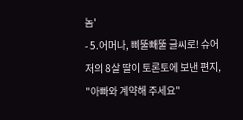놈'
- 5.어머나, 삐뚤빼뚤 글씨로! 슈어저의 8살 딸이 토론토에 보낸 편지, "아빠와 계약해 주세요"